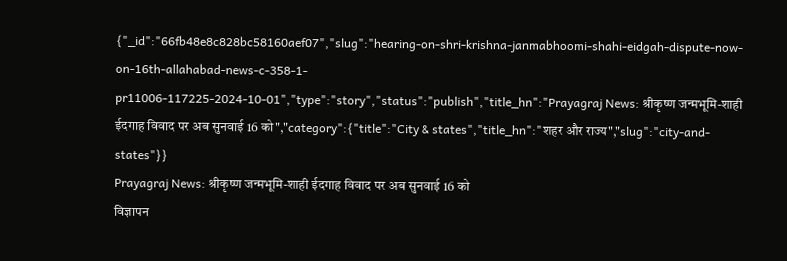{"_id":"66fb48e8c828bc58160aef07","slug":"hearing-on-shri-krishna-janmabhoomi-shahi-eidgah-dispute-now-on-16th-allahabad-news-c-358-1-pr11006-117225-2024-10-01","type":"story","status":"publish","title_hn":"Prayagraj News: श्रीकृष्ण जन्मभूमि-शाही ईदगाह विवाद पर अब सुनवाई 16 को","category":{"title":"City & states","title_hn":"शहर और राज्य","slug":"city-and-states"}}
Prayagraj News: श्रीकृष्ण जन्मभूमि-शाही ईदगाह विवाद पर अब सुनवाई 16 को
विज्ञापन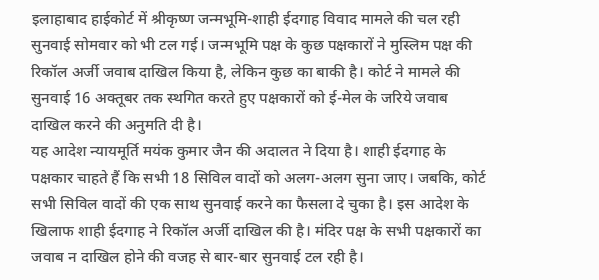इलाहाबाद हाईकोर्ट में श्रीकृष्ण जन्मभूमि-शाही ईदगाह विवाद मामले की चल रही सुनवाई सोमवार को भी टल गई। जन्मभूमि पक्ष के कुछ पक्षकारों ने मुस्लिम पक्ष की रिकॉल अर्जी जवाब दाखिल किया है, लेकिन कुछ का बाकी है। कोर्ट ने मामले की सुनवाई 16 अक्तूबर तक स्थगित करते हुए पक्षकारों को ई-मेल के जरिये जवाब दाखिल करने की अनुमति दी है।
यह आदेश न्यायमूर्ति मयंक कुमार जैन की अदालत ने दिया है। शाही ईदगाह के पक्षकार चाहते हैं कि सभी 18 सिविल वादों को अलग-अलग सुना जाए। जबकि, कोर्ट सभी सिविल वादों की एक साथ सुनवाई करने का फैसला दे चुका है। इस आदेश के खिलाफ शाही ईदगाह ने रिकॉल अर्जी दाखिल की है। मंदिर पक्ष के सभी पक्षकारों का जवाब न दाखिल होने की वजह से बार-बार सुनवाई टल रही है।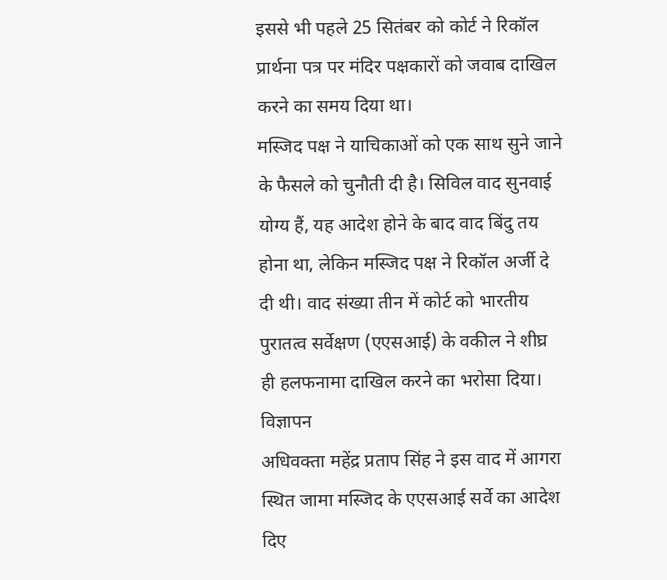इससे भी पहले 25 सितंबर को कोर्ट ने रिकॉल प्रार्थना पत्र पर मंदिर पक्षकारों को जवाब दाखिल करने का समय दिया था।
मस्जिद पक्ष ने याचिकाओं को एक साथ सुने जाने के फैसले को चुनौती दी है। सिविल वाद सुनवाई योग्य हैं, यह आदेश होने के बाद वाद बिंदु तय होना था, लेकिन मस्जिद पक्ष ने रिकॉल अर्जी दे दी थी। वाद संख्या तीन में कोर्ट को भारतीय पुरातत्व सर्वेक्षण (एएसआई) के वकील ने शीघ्र ही हलफनामा दाखिल करने का भरोसा दिया।
विज्ञापन
अधिवक्ता महेंद्र प्रताप सिंह ने इस वाद में आगरा स्थित जामा मस्जिद के एएसआई सर्वे का आदेश दिए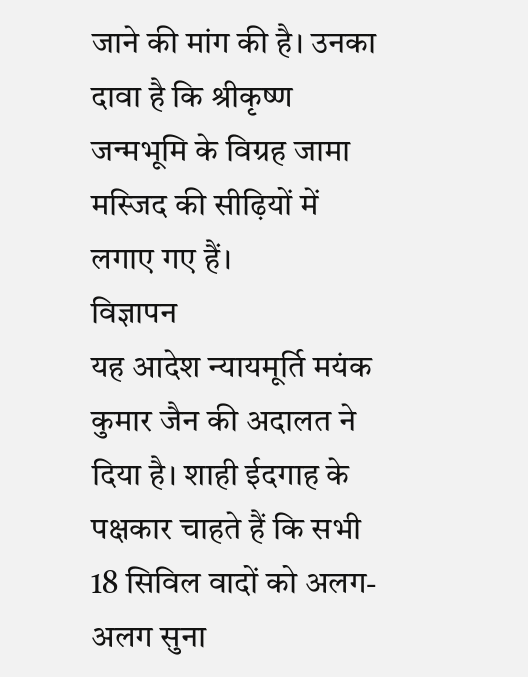जाने की मांग की है। उनका दावा है कि श्रीकृष्ण जन्मभूमि के विग्रह जामा मस्जिद की सीढ़ियों में लगाए गए हैं।
विज्ञापन
यह आदेश न्यायमूर्ति मयंक कुमार जैन की अदालत ने दिया है। शाही ईदगाह के पक्षकार चाहते हैं कि सभी 18 सिविल वादों को अलग-अलग सुना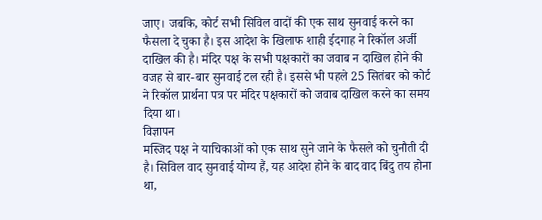जाए। जबकि, कोर्ट सभी सिविल वादों की एक साथ सुनवाई करने का फैसला दे चुका है। इस आदेश के खिलाफ शाही ईदगाह ने रिकॉल अर्जी दाखिल की है। मंदिर पक्ष के सभी पक्षकारों का जवाब न दाखिल होने की वजह से बार-बार सुनवाई टल रही है। इससे भी पहले 25 सितंबर को कोर्ट ने रिकॉल प्रार्थना पत्र पर मंदिर पक्षकारों को जवाब दाखिल करने का समय दिया था।
विज्ञापन
मस्जिद पक्ष ने याचिकाओं को एक साथ सुने जाने के फैसले को चुनौती दी है। सिविल वाद सुनवाई योग्य हैं, यह आदेश होने के बाद वाद बिंदु तय होना था,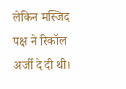लेकिन मस्जिद पक्ष ने रिकॉल अर्जी दे दी थी।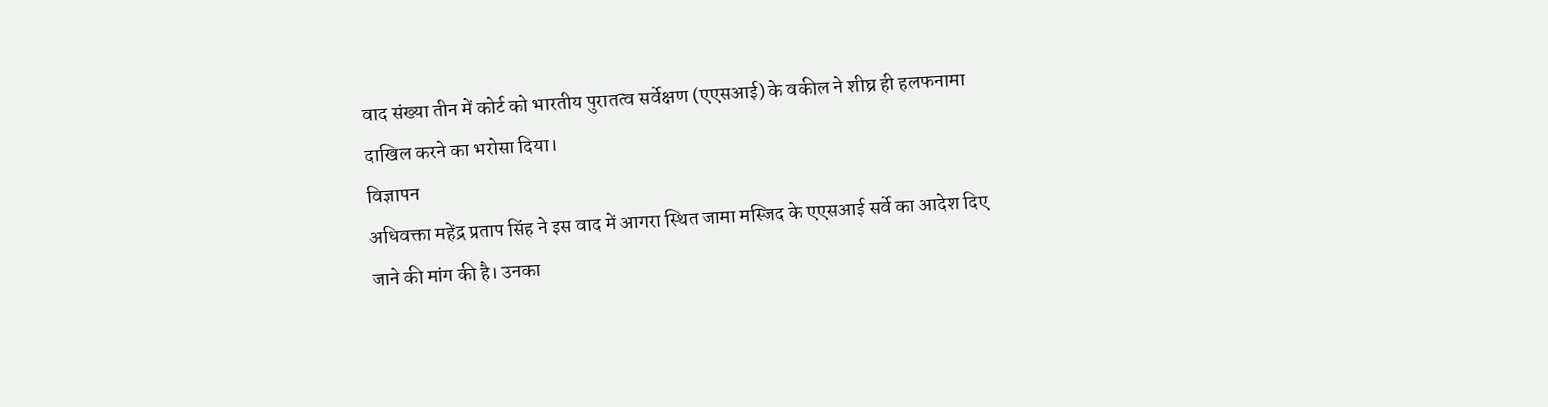वाद संख्या तीन में कोर्ट को भारतीय पुरातत्व सर्वेक्षण (एएसआई) के वकील ने शीघ्र ही हलफनामा दाखिल करने का भरोसा दिया।
विज्ञापन
अधिवक्ता महेंद्र प्रताप सिंह ने इस वाद में आगरा स्थित जामा मस्जिद के एएसआई सर्वे का आदेश दिए जाने की मांग की है। उनका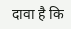दावा है कि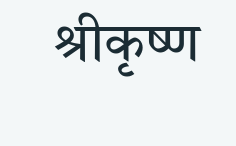श्रीकृष्ण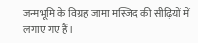जन्मभूमि के विग्रह जामा मस्जिद की सीढ़ियों में लगाए गए हैं।